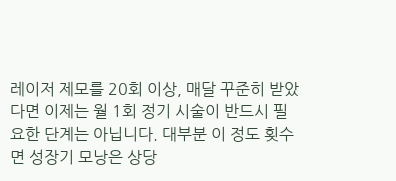레이저 제모를 20회 이상, 매달 꾸준히 받았다면 이제는 월 1회 정기 시술이 반드시 필요한 단계는 아닙니다. 대부분 이 정도 횟수면 성장기 모낭은 상당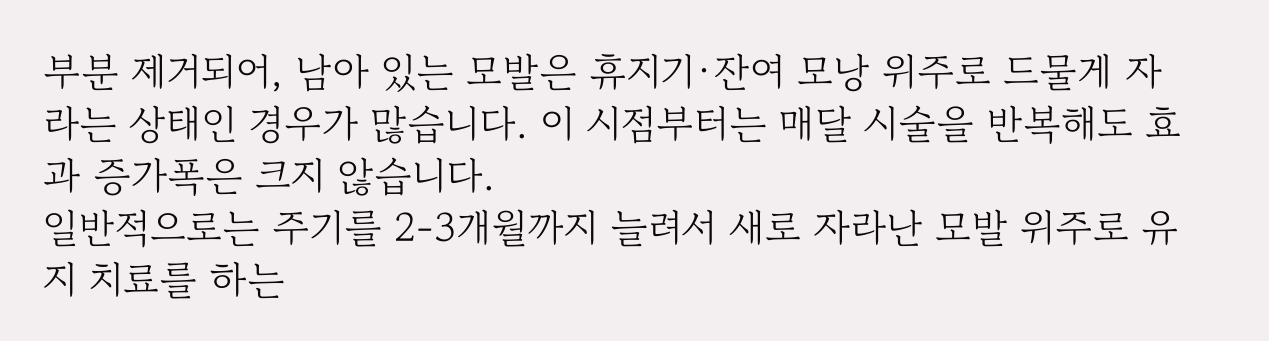부분 제거되어, 남아 있는 모발은 휴지기·잔여 모낭 위주로 드물게 자라는 상태인 경우가 많습니다. 이 시점부터는 매달 시술을 반복해도 효과 증가폭은 크지 않습니다.
일반적으로는 주기를 2-3개월까지 늘려서 새로 자라난 모발 위주로 유지 치료를 하는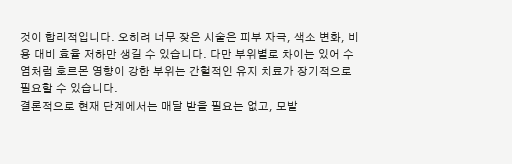것이 합리적입니다. 오히려 너무 잦은 시술은 피부 자극, 색소 변화, 비용 대비 효율 저하만 생길 수 있습니다. 다만 부위별로 차이는 있어 수염처럼 호르몬 영향이 강한 부위는 간헐적인 유지 치료가 장기적으로 필요할 수 있습니다.
결론적으로 현재 단계에서는 매달 받을 필요는 없고, 모발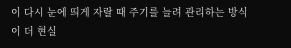이 다시 눈에 띄게 자랄 때 주기를 늘려 관리하는 방식이 더 현실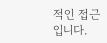적인 접근입니다.